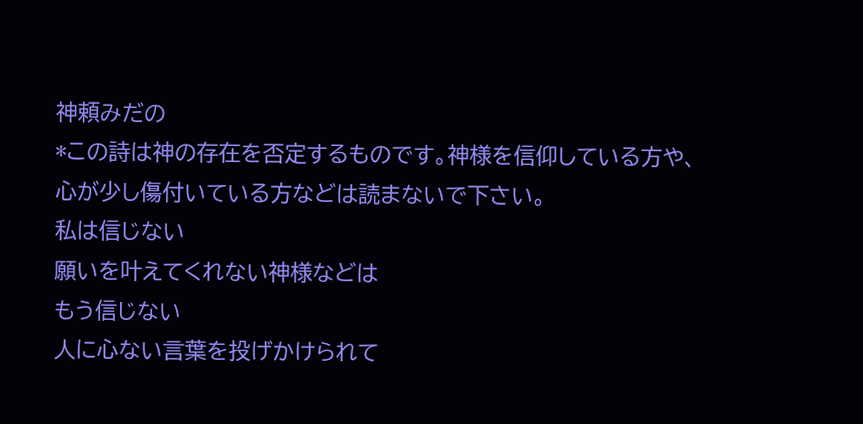神頼みだの
*この詩は神の存在を否定するものです。神様を信仰している方や、心が少し傷付いている方などは読まないで下さい。
私は信じない
願いを叶えてくれない神様などは
もう信じない
人に心ない言葉を投げかけられて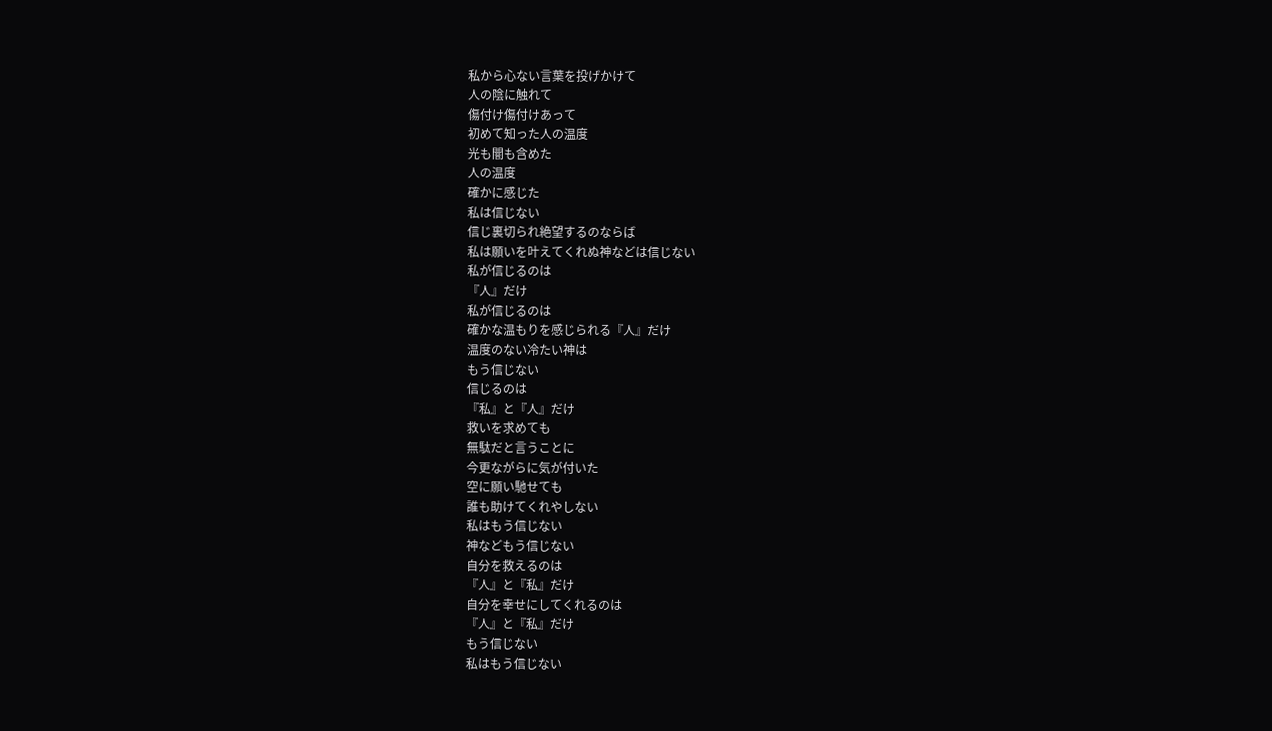私から心ない言葉を投げかけて
人の陰に触れて
傷付け傷付けあって
初めて知った人の温度
光も闇も含めた
人の温度
確かに感じた
私は信じない
信じ裏切られ絶望するのならば
私は願いを叶えてくれぬ神などは信じない
私が信じるのは
『人』だけ
私が信じるのは
確かな温もりを感じられる『人』だけ
温度のない冷たい神は
もう信じない
信じるのは
『私』と『人』だけ
救いを求めても
無駄だと言うことに
今更ながらに気が付いた
空に願い馳せても
誰も助けてくれやしない
私はもう信じない
神などもう信じない
自分を救えるのは
『人』と『私』だけ
自分を幸せにしてくれるのは
『人』と『私』だけ
もう信じない
私はもう信じない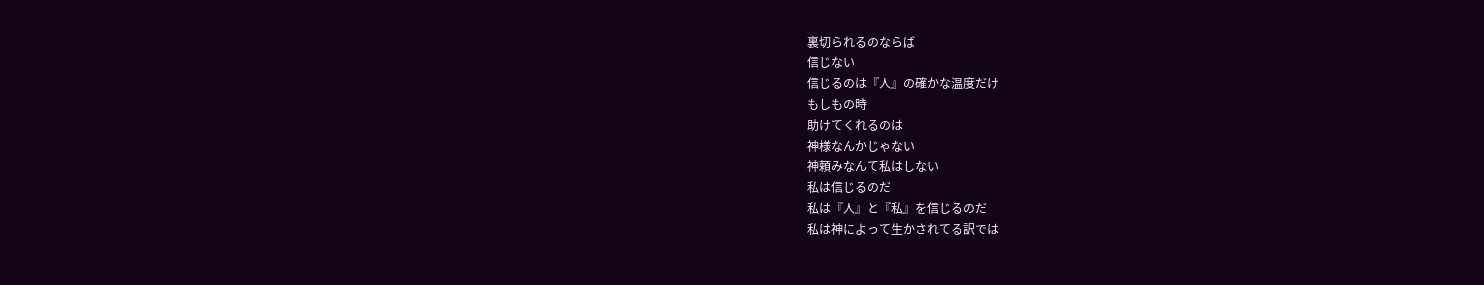裏切られるのならば
信じない
信じるのは『人』の確かな温度だけ
もしもの時
助けてくれるのは
神様なんかじゃない
神頼みなんて私はしない
私は信じるのだ
私は『人』と『私』を信じるのだ
私は神によって生かされてる訳では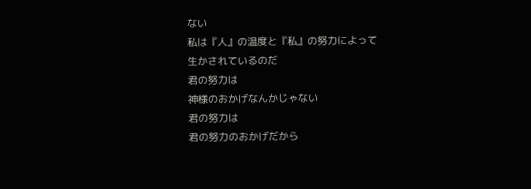ない
私は『人』の温度と『私』の努力によって
生かされているのだ
君の努力は
神様のおかげなんかじゃない
君の努力は
君の努力のおかげだから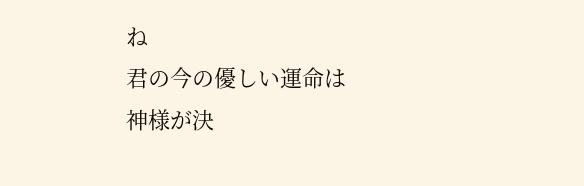ね
君の今の優しい運命は
神様が決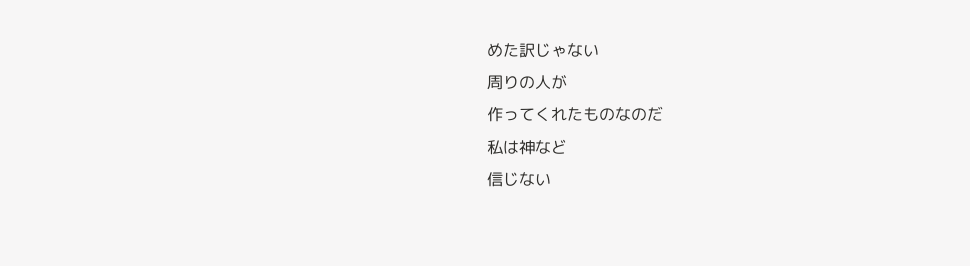めた訳じゃない
周りの人が
作ってくれたものなのだ
私は神など
信じない